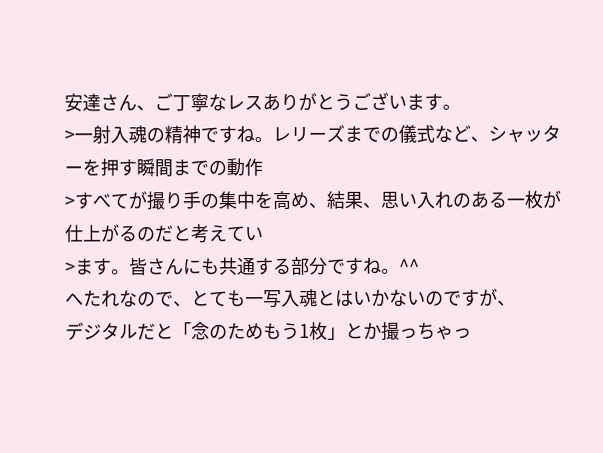安達さん、ご丁寧なレスありがとうございます。
>一射入魂の精神ですね。レリーズまでの儀式など、シャッターを押す瞬間までの動作
>すべてが撮り手の集中を高め、結果、思い入れのある一枚が仕上がるのだと考えてい
>ます。皆さんにも共通する部分ですね。^^
へたれなので、とても一写入魂とはいかないのですが、
デジタルだと「念のためもう1枚」とか撮っちゃっ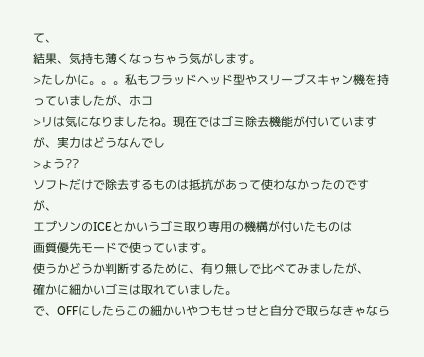て、
結果、気持も薄くなっちゃう気がします。
>たしかに。。。私もフラッドヘッド型やスリーブスキャン機を持っていましたが、ホコ
>リは気になりましたね。現在ではゴミ除去機能が付いていますが、実力はどうなんでし
>ょう??
ソフトだけで除去するものは抵抗があって使わなかったのですが、
エプソンのICEとかいうゴミ取り専用の機構が付いたものは
画質優先モードで使っています。
使うかどうか判断するために、有り無しで比べてみましたが、
確かに細かいゴミは取れていました。
で、OFFにしたらこの細かいやつもせっせと自分で取らなきゃなら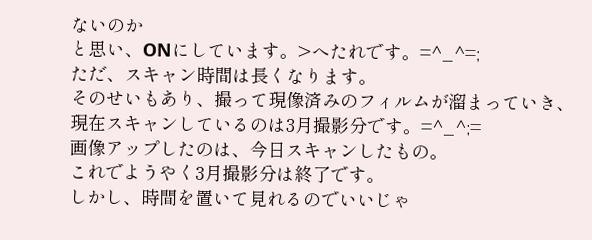ないのか
と思い、ONにしています。>へたれです。=^_^=;
ただ、スキャン時間は長くなります。
そのせいもあり、撮って現像済みのフィルムが溜まっていき、
現在スキャンしているのは3月撮影分です。=^_^;=
画像アップしたのは、今日スキャンしたもの。
これでようやく3月撮影分は終了です。
しかし、時間を置いて見れるのでいいじゃ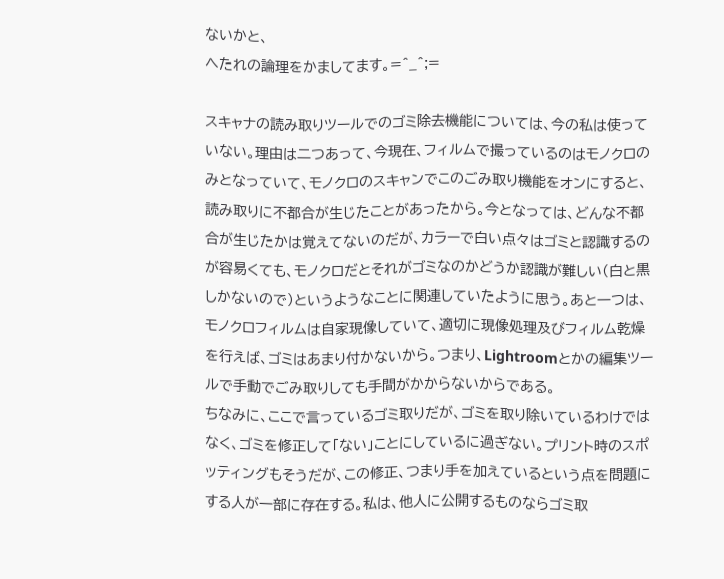ないかと、
へたれの論理をかましてます。=^_^;=

スキャナの読み取りツールでのゴミ除去機能については、今の私は使っていない。理由は二つあって、今現在、フィルムで撮っているのはモノクロのみとなっていて、モノクロのスキャンでこのごみ取り機能をオンにすると、読み取りに不都合が生じたことがあったから。今となっては、どんな不都合が生じたかは覚えてないのだが、カラーで白い点々はゴミと認識するのが容易くても、モノクロだとそれがゴミなのかどうか認識が難しい(白と黒しかないので)というようなことに関連していたように思う。あと一つは、モノクロフィルムは自家現像していて、適切に現像処理及びフィルム乾燥を行えば、ゴミはあまり付かないから。つまり、Lightroomとかの編集ツールで手動でごみ取りしても手間がかからないからである。
ちなみに、ここで言っているゴミ取りだが、ゴミを取り除いているわけではなく、ゴミを修正して「ない」ことにしているに過ぎない。プリント時のスポッティングもそうだが、この修正、つまり手を加えているという点を問題にする人が一部に存在する。私は、他人に公開するものならゴミ取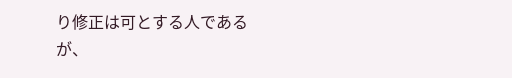り修正は可とする人であるが、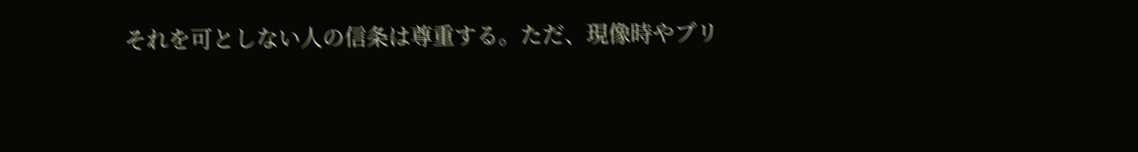それを可としない人の信条は尊重する。ただ、現像時やプリ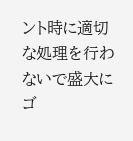ント時に適切な処理を行わないで盛大にゴ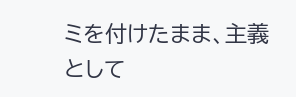ミを付けたまま、主義として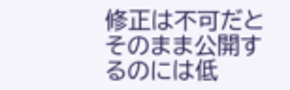修正は不可だとそのまま公開するのには低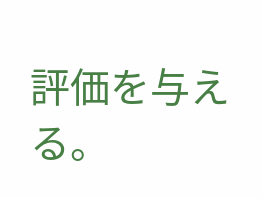評価を与える。